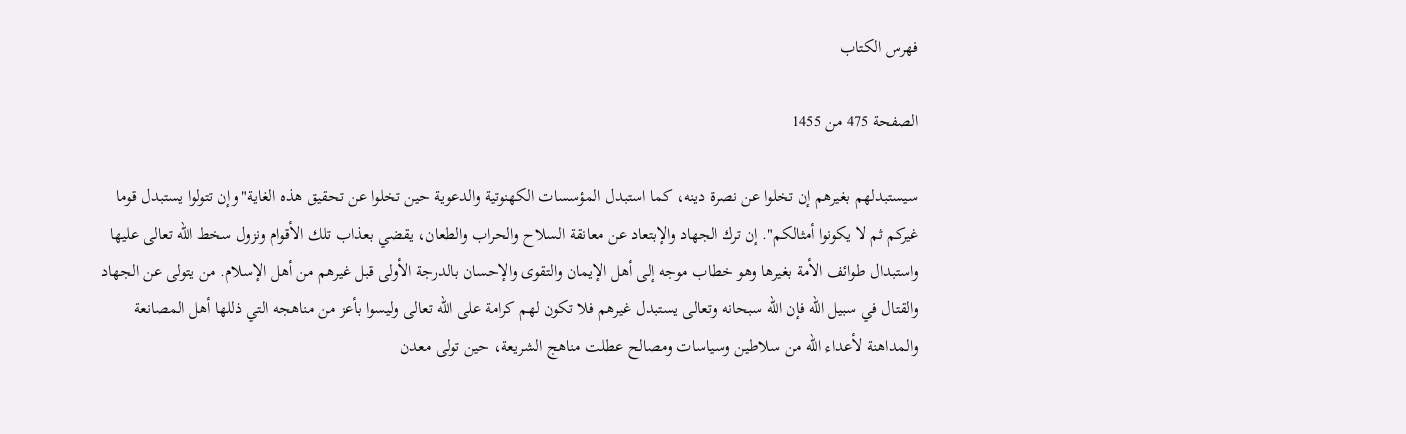فهرس الكتاب

الصفحة 475 من 1455

سيستبدلهم بغيرهم إن تخلوا عن نصرة دينه، كما استبدل المؤسسات الكهنوتية والدعوية حين تخلوا عن تحقيق هذه الغاية"وإن تتولوا يستبدل قوما غيركم ثم لا يكونوا أمثالكم". إن ترك الجهاد والإبتعاد عن معانقة السلاح والحراب والطعان، يقضي بعذاب تلك الأقوام ونزول سخط الله تعالى عليها واستبدال طوائف الأمة بغيرها وهو خطاب موجه إلى أهل الإيمان والتقوى والإحسان بالدرجة الأولى قبل غيرهم من أهل الإسلام. من يتولى عن الجهاد والقتال في سبيل الله فإن الله سبحانه وتعالى يستبدل غيرهم فلا تكون لهم كرامة على الله تعالى وليسوا بأعز من مناهجه التي ذللها أهل المصانعة والمداهنة لأعداء الله من سلاطين وسياسات ومصالح عطلت مناهج الشريعة، حين تولى معدن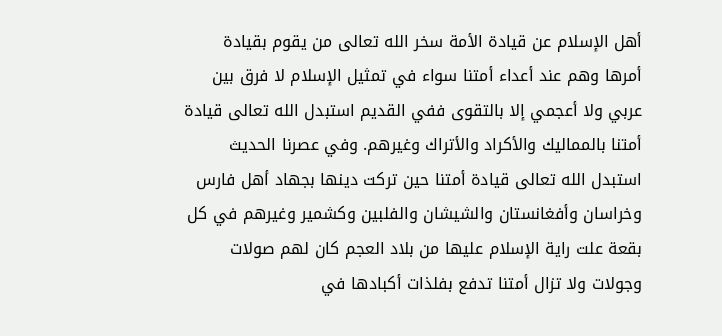أهل الإسلام عن قيادة الأمة سخر الله تعالى من يقوم بقيادة أمرها وهم عند أعداء أمتنا سواء في تمثيل الإسلام لا فرق بين عربي ولا أعجمي إلا بالتقوى ففي القديم استبدل الله تعالى قيادة أمتنا بالمماليك والأكراد والأتراك وغيرهم. وفي عصرنا الحديث استبدل الله تعالى قيادة أمتنا حين تركت دينها بجهاد أهل فارس وخراسان وأفغانستان والشيشان والفلبين وكشمير وغيرهم في كل بقعة علت راية الإسلام عليها من بلاد العجم كان لهم صولات وجولات ولا تزال أمتنا تدفع بفلذات أكبادها في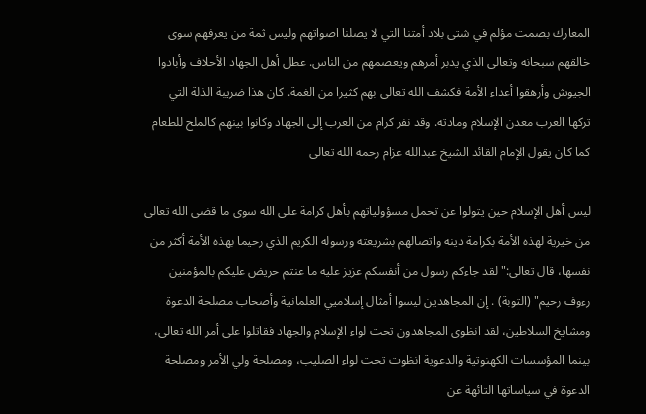المعارك بصمت مؤلم في شتى بلاد أمتنا التي لا يصلنا اصواتهم وليس ثمة من يعرفهم سوى خالقهم سبحانه وتعالى الذي يدبر أمرهم ويعصمهم من الناس. عطل أهل الجهاد الأحلاف وأبادوا الجيوش وأرهقوا أعداء الأمة فكشف الله تعالى بهم كثيرا من الغمة. كان هذا ضريبة الذلة التي تركها العرب معدن الإسلام ومادته. وقد نفر كرام من العرب إلى الجهاد وكانوا بينهم كالملح للطعام كما كان يقول الإمام القائد الشيخ عبدالله عزام رحمه الله تعالى

ليس أهل الإسلام حين يتولوا عن تحمل مسؤولياتهم بأهل كرامة على الله سوى ما قضى الله تعالى من خيرية لهذه الأمة بكرامة دينه واتصالهم بشريعته ورسوله الكريم الذي رحيما بهذه الأمة أكثر من نفسها، قال تعالى:"لقد جاءكم رسول من أنفسكم عزيز عليه ما عنتم حريض عليكم بالمؤمنين رءوف رحيم" (التوبة) . إن المجاهدين ليسوا أمثال إسلاميي العلمانية وأصحاب مصلحة الدعوة ومشايخ السلاطين، لقد انظوى المجاهدون تحت لواء الإسلام والجهاد فقاتلوا على أمر الله تعالى، بينما المؤسسات الكهنوتية والدعوية انظوت تحت لواء الصليب، ومصلحة ولي الأمر ومصلحة الدعوة في سياساتها التائهة عن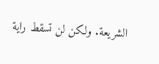الشريعة. ولكن لن تسقط راية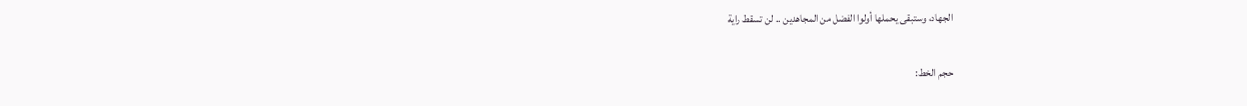الجهاد، وستبقى يحملها أولوا الفضل من المجاهدين .. لن تسقط راية

حجم الخط: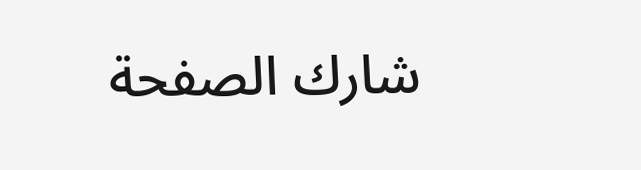شارك الصفحة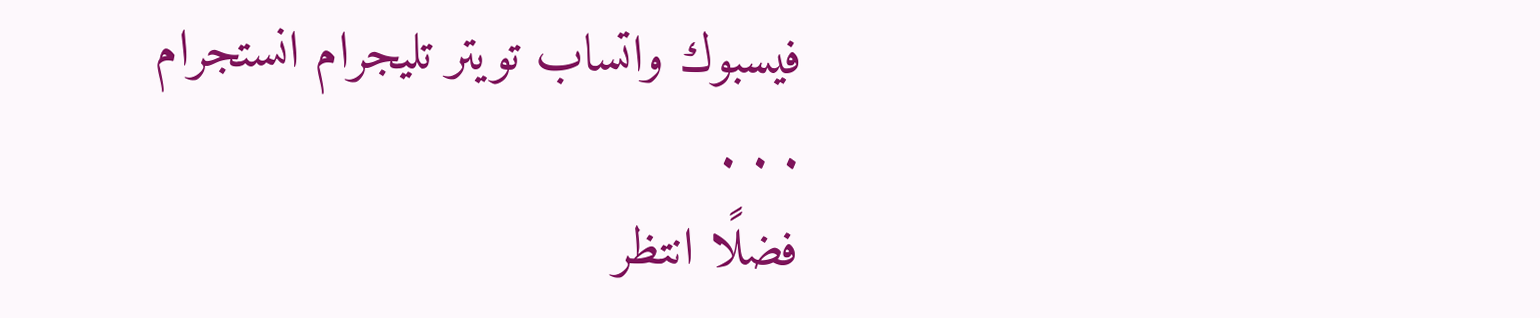فيسبوك واتساب تويتر تليجرام انستجرام
. . .
فضلًا انتظر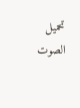تحميل الصوت